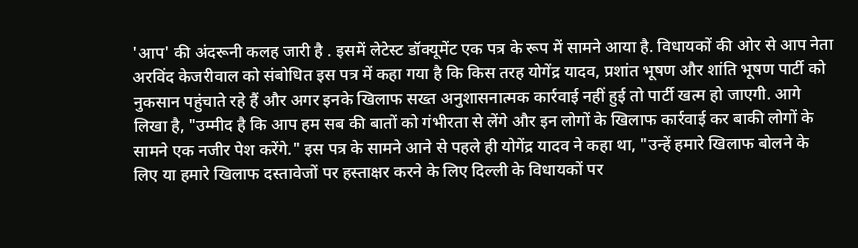'आप' की अंदरूनी कलह जारी है . इसमें लेटेस्ट डॉक्यूमेंट एक पत्र के रूप में सामने आया है. विधायकों की ओर से आप नेता अरविंद केजरीवाल को संबोधित इस पत्र में कहा गया है कि किस तरह योगेंद्र यादव, प्रशांत भूषण और शांति भूषण पार्टी को नुकसान पहुंचाते रहे हैं और अगर इनके खिलाफ सख्त अनुशासनात्मक कार्रवाई नहीं हुई तो पार्टी खत्म हो जाएगी. आगे लिखा है, "उम्मीद है कि आप हम सब की बातों को गंभीरता से लेंगे और इन लोगों के खिलाफ कार्रवाई कर बाकी लोगों के सामने एक नजीर पेश करेंगे." इस पत्र के सामने आने से पहले ही योगेंद्र यादव ने कहा था, "उन्हें हमारे खिलाफ बोलने के लिए या हमारे खिलाफ दस्तावेजों पर हस्ताक्षर करने के लिए दिल्ली के विधायकों पर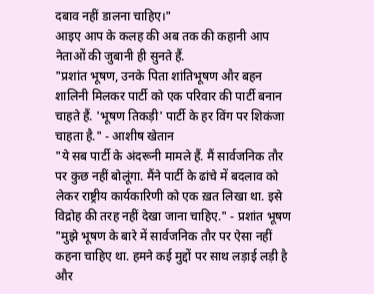दबाव नहीं डालना चाहिए।"
आइए आप के कलह की अब तक की कहानी आप नेताओं की जुबानी ही सुनते हैं.
"प्रशांत भूषण, उनके पिता शांतिभूषण और बहन शालिनी मिलकर पार्टी को एक परिवार की पार्टी बनान चाहते हैं. 'भूषण तिकड़ी' पार्टी के हर विंग पर शिकंजा चाहता है." - आशीष खेतान
"ये सब पार्टी के अंदरूनी मामले हैं. मैं सार्वजनिक तौर पर कुछ नहीं बोलूंगा. मैंने पार्टी के ढांचे में बदलाव को लेकर राष्ट्रीय कार्यकारिणी को एक ख़त लिखा था. इसे विद्रोह की तरह नहीं देखा जाना चाहिए." - प्रशांत भूषण
"मुझे भूषण के बारे में सार्वजनिक तौर पर ऐसा नहीं कहना चाहिए था. हमने कई मुद्दों पर साथ लड़ाई लड़ी है और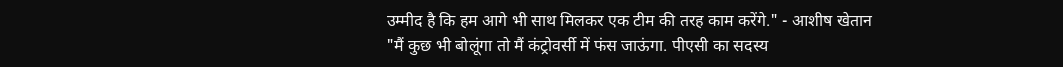उम्मीद है कि हम आगे भी साथ मिलकर एक टीम की तरह काम करेंगे." - आशीष खेतान
"मैं कुछ भी बोलूंगा तो मैं कंट्रोवर्सी में फंस जाऊंगा. पीएसी का सदस्य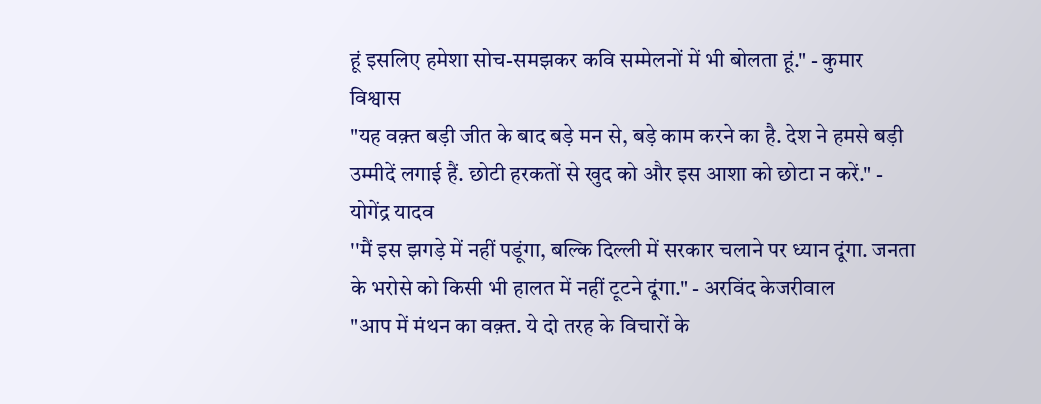हूं इसलिए हमेशा सोच-समझकर कवि सम्मेलनों में भी बोलता हूं." - कुमार विश्वास
"यह वक़्त बड़ी जीत के बाद बड़े मन से, बड़े काम करने का है. देश ने हमसे बड़ी उम्मीदें लगाई हैं. छोटी हरकतों से खुद को और इस आशा को छोटा न करें." - योगेंद्र यादव
''मैं इस झगड़े में नहीं पडूंगा, बल्कि दिल्ली में सरकार चलाने पर ध्यान दूंगा. जनता के भरोसे को किसी भी हालत में नहीं टूटने दूंगा." - अरविंद केजरीवाल
"आप में मंथन का वक़्त. ये दो तरह के विचारों के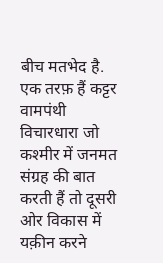बीच मतभेद है. एक तरफ़ हैं कट्टर वामपंथी विचारधारा जो कश्मीर में जनमत संग्रह की बात करती हैं तो दूसरी ओर विकास में यक़ीन करने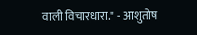वाली विचारधारा." - आशुतोष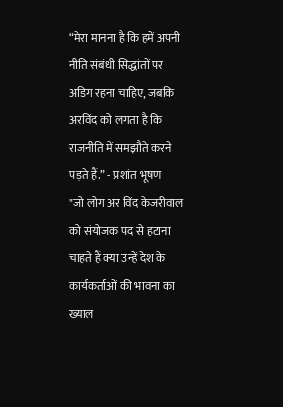“मेरा मानना है कि हमें अपनी नीति संबंधी सिद्धांतों पर अडिग रहना चाहिए, जबकि अरविंद को लगता है कि राजनीति में समझौते करने पड़ते हैं.” - प्रशांत भूषण
"जो लोग अर विंद केजरीवाल को संयोजक पद से हटाना चाहते हैं क्या उन्हें देश के कार्यकर्ताओं की भावना का ख्याल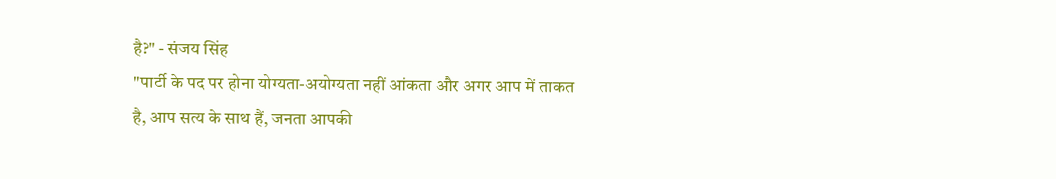है?" - संजय सिंह
"पार्टी के पद पर होना योग्यता-अयोग्यता नहीं आंकता और अगर आप में ताकत है, आप सत्य के साथ हैं, जनता आपकी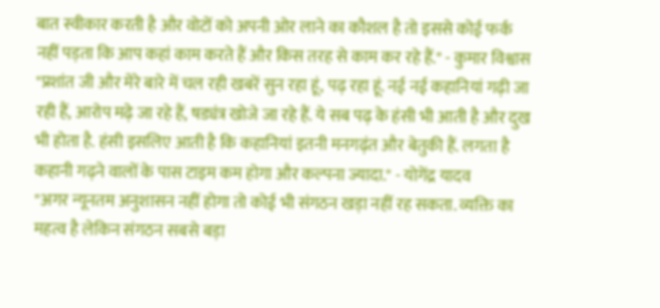बात स्वीकार करती है और वोटों को अपनी ओर लाने का कौशल है तो इससे कोई फर्क नहीं पड़ता कि आप कहां काम करते हैं और किस तरह से काम कर रहे हैं." - कुमार विश्वास
"प्रशांत जी और मेरे बारे में चल रही खबरें सुन रहा हूं, पढ़ रहा हूं. नई नई कहानियां गढ़ी जा रही हैं, आरोप मढ़े जा रहे हैं, षड्यंत्र खोजे जा रहे हैं. ये सब पढ़ के हंसी भी आती है और दुख भी होता है. हंसी इसलिए आती है कि कहानियां इतनी मनगढ़ंत और बेतुकी हैं. लगता है कहानी गढ़ने वालों के पास टाइम कम होगा और कल्पना ज्यादा." - योगेंद्र यादव
"अगर न्यूनतम अनुशासन नहीं होगा तो कोई भी संगठन खड़ा नहीं रह सकता. व्यक्ति का महत्व है लेकिन संगठन सबसे बड़ा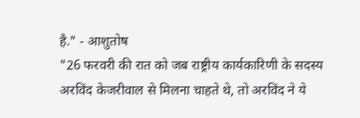है." - आशुतोष
"26 फरवरी की रात को जब राष्ट्रीय कार्यकारिणी के सदस्य अरविंद केजरीवाल से मिलना चाहते थे, तो अरविंद ने ये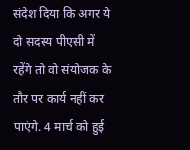संदेश दिया कि अगर ये दो सदस्य पीएसी में रहेंगे तो वो संयोजक के तौर पर कार्य नहीं कर पाएंगे. 4 मार्च को हुई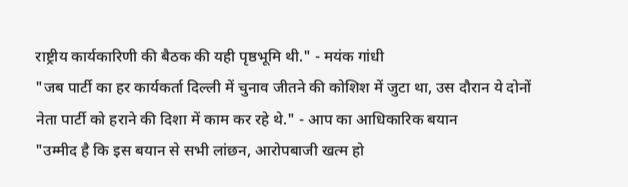राष्ट्रीय कार्यकारिणी की बैठक की यही पृष्ठभूमि थी." - मयंक गांधी
"जब पार्टी का हर कार्यकर्ता दिल्ली में चुनाव जीतने की कोशिश में जुटा था, उस दौरान ये दोनों नेता पार्टी को हराने की दिशा में काम कर रहे थे." - आप का आधिकारिक बयान
"उम्मीद है कि इस बयान से सभी लांछन, आरोपबाजी खत्म हो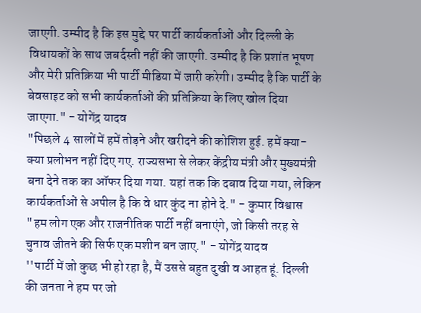जाएगी. उम्मीद है कि इस मुद्दे पर पार्टी कार्यकर्ताओं और दिल्ली के विधायकों के साथ जबर्दस्ती नहीं की जाएगी. उम्मीद है कि प्रशांत भूषण और मेरी प्रतिक्रिया भी पार्टी मीडिया में जारी करेगी। उम्मीद है कि पार्टी के बेवसाइट को सभी कार्यकर्ताओं की प्रतिक्रिया के लिए खोल दिया जाएगा." - योगेंद्र यादव
"पिछले 4 सालों में हमें तोड़ने और खरीदने की कोशिश हुई. हमें क्या-क्या प्रलोभन नहीं दिए गए. राज्यसभा से लेकर केंद्रीय मंत्री और मुख्यमंत्री बना देने तक का ऑफर दिया गया. यहां तक कि दबाव दिया गया, लेकिन कार्यकर्ताओं से अपील है कि वे धार कुंद ना होने दे." - कुमार विश्वास
"हम लोग एक और राजनीतिक पार्टी नहीं बनाएंगे, जो किसी तरह से चुनाव जीतने की सिर्फ एक मशीन बन जाए." - योगेंद्र यादव
''पार्टी में जो कुछ भी हो रहा है, मैं उससे बहुत दुखी व आहत हूं. दिल्ली की जनता ने हम पर जो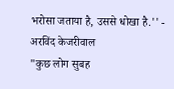भरोसा जताया है, उससे धोखा है.'' - अरविंद केजरीवाल
"कुछ लोग सुबह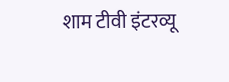शाम टीवी इंटरव्यू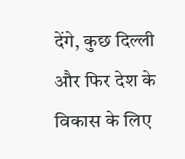देंगे, कुछ दिल्ली और फिर देश के विकास के लिए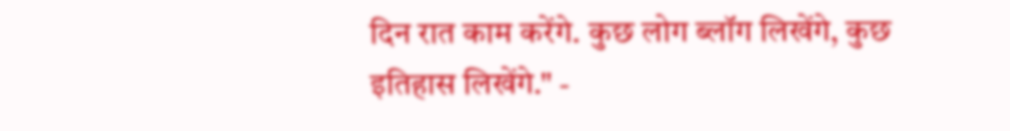दिन रात काम करेंगे. कुछ लोग ब्लॉग लिखेंगे, कुछ इतिहास लिखेंगे." -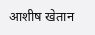आशीष खेतान